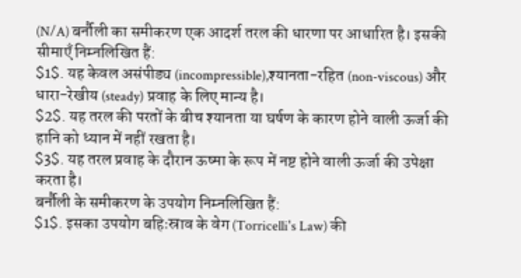(N/A) बर्नौली का समीकरण एक आदर्श तरल की धारणा पर आधारित है। इसकी सीमाएँ निम्नलिखित हैं:
$1$. यह केवल असंपीड्य (incompressible),श्यानता-रहित (non-viscous) और धारा-रेखीय (steady) प्रवाह के लिए मान्य है।
$2$. यह तरल की परतों के बीच श्यानता या घर्षण के कारण होने वाली ऊर्जा की हानि को ध्यान में नहीं रखता है।
$3$. यह तरल प्रवाह के दौरान ऊष्मा के रूप में नष्ट होने वाली ऊर्जा की उपेक्षा करता है।
बर्नौली के समीकरण के उपयोग निम्नलिखित हैं:
$1$. इसका उपयोग बहिःस्राव के वेग (Torricelli's Law) की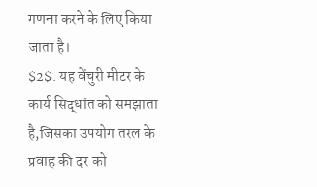गणना करने के लिए किया जाता है।
$2$. यह वेंचुरी मीटर के कार्य सिद्धांत को समझाता है,जिसका उपयोग तरल के प्रवाह की दर को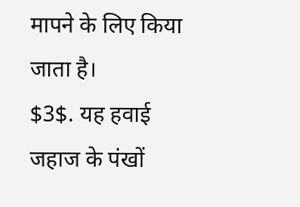मापने के लिए किया जाता है।
$3$. यह हवाई जहाज के पंखों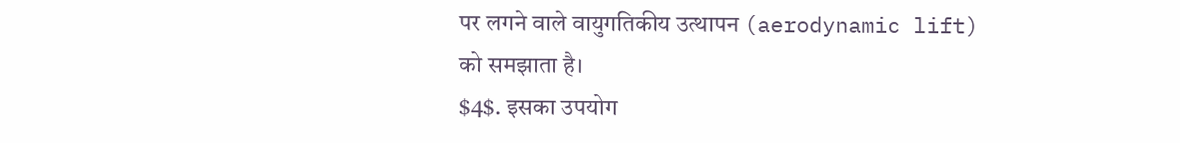पर लगने वाले वायुगतिकीय उत्थापन (aerodynamic lift) को समझाता है।
$4$. इसका उपयोग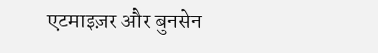एटमाइज़र और बुनसेन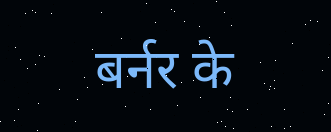बर्नर के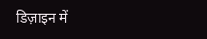डिज़ाइन में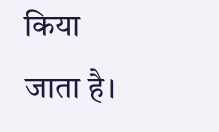किया जाता है।